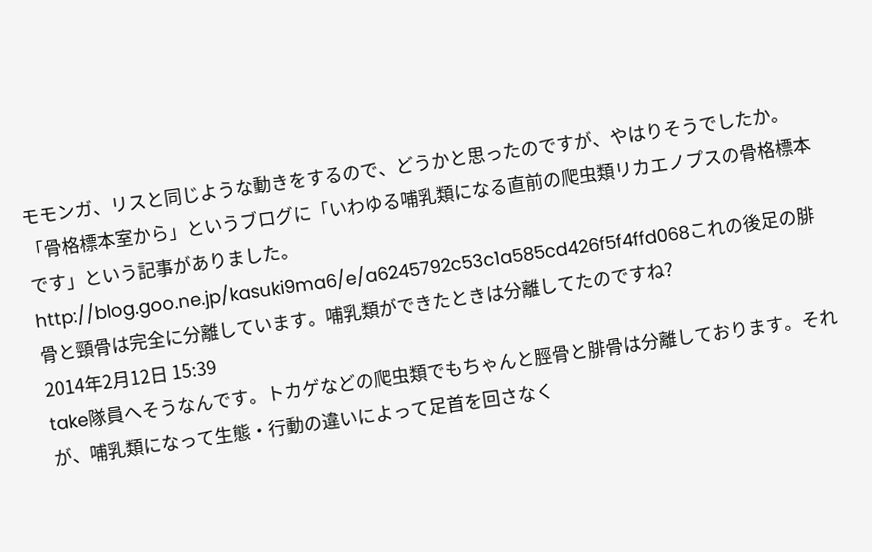モモンガ、リスと同じような動きをするので、どうかと思ったのですが、やはりそうでしたか。「骨格標本室から」というブログに「いわゆる哺乳類になる直前の爬虫類リカエノプスの骨格標本です」という記事がありました。http://blog.goo.ne.jp/kasuki9ma6/e/a6245792c53c1a585cd426f5f4ffd068これの後足の腓骨と頸骨は完全に分離しています。哺乳類ができたときは分離してたのですね?
2014年2月12日 15:39
take隊員へそうなんです。トカゲなどの爬虫類でもちゃんと脛骨と腓骨は分離しております。それが、哺乳類になって生態・行動の違いによって足首を回さなく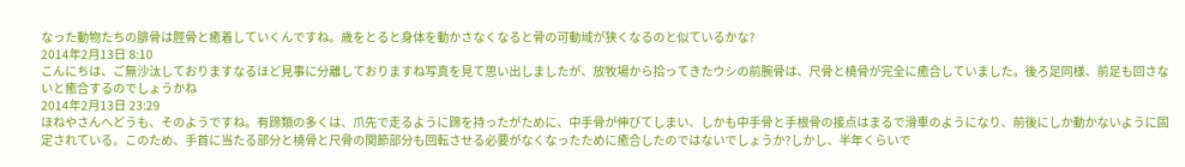なった動物たちの腓骨は脛骨と癒着していくんですね。歳をとると身体を動かさなくなると骨の可動域が狭くなるのと似ているかな?
2014年2月13日 8:10
こんにちは、ご無沙汰しておりますなるほど見事に分離しておりますね写真を見て思い出しましたが、放牧場から拾ってきたウシの前腕骨は、尺骨と橈骨が完全に癒合していました。後ろ足同様、前足も回さないと癒合するのでしょうかね
2014年2月13日 23:29
ほねやさんへどうも、そのようですね。有蹄類の多くは、爪先で走るように蹄を持ったがために、中手骨が伸びてしまい、しかも中手骨と手根骨の接点はまるで滑車のようになり、前後にしか動かないように固定されている。このため、手首に当たる部分と橈骨と尺骨の関節部分も回転させる必要がなくなったために癒合したのではないでしょうか?しかし、半年くらいで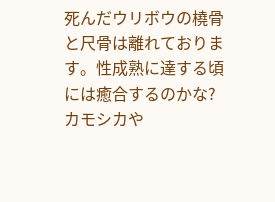死んだウリボウの橈骨と尺骨は離れております。性成熟に達する頃には癒合するのかな?カモシカや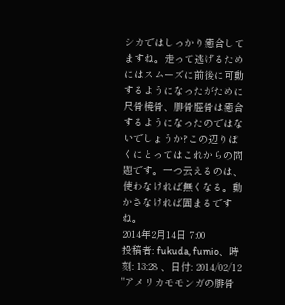シカではしっかり癒合してますね。走って逃げるためにはスムーズに前後に可動するようになったがために尺骨橈骨、腓骨脛骨は癒合するようになったのではないでしょうか?この辺りぼくにとってはこれからの問題です。一つ云えるのは、使わなければ無くなる。動かさなければ固まるですね。
2014年2月14日 7:00
投稿者: fukuda, fumio、時刻: 13:28 、日付: 2014/02/12
"アメリカモモンガの腓骨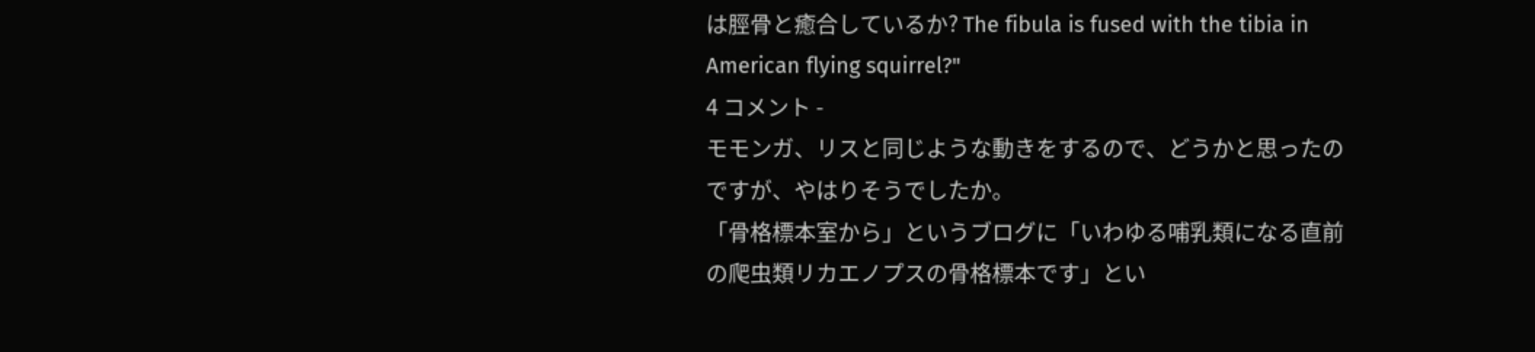は脛骨と癒合しているか? The fibula is fused with the tibia in American flying squirrel?"
4 コメント -
モモンガ、リスと同じような動きをするので、どうかと思ったのですが、やはりそうでしたか。
「骨格標本室から」というブログに「いわゆる哺乳類になる直前の爬虫類リカエノプスの骨格標本です」とい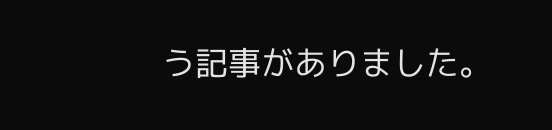う記事がありました。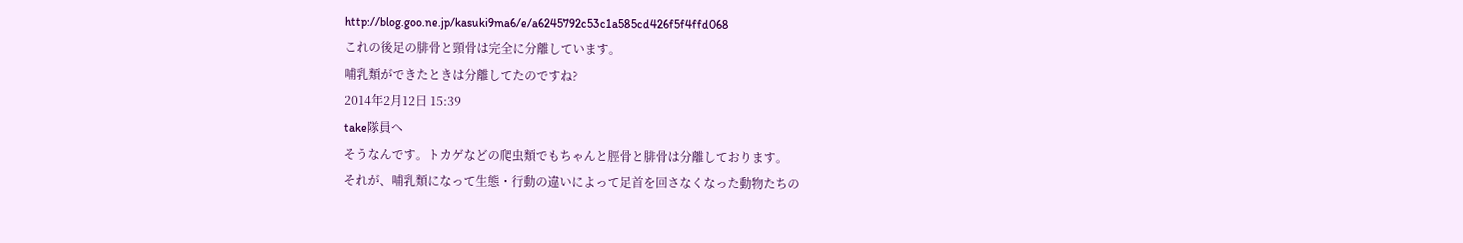http://blog.goo.ne.jp/kasuki9ma6/e/a6245792c53c1a585cd426f5f4ffd068
これの後足の腓骨と頸骨は完全に分離しています。
哺乳類ができたときは分離してたのですね?
2014年2月12日 15:39
take隊員へ
そうなんです。トカゲなどの爬虫類でもちゃんと脛骨と腓骨は分離しております。
それが、哺乳類になって生態・行動の違いによって足首を回さなくなった動物たちの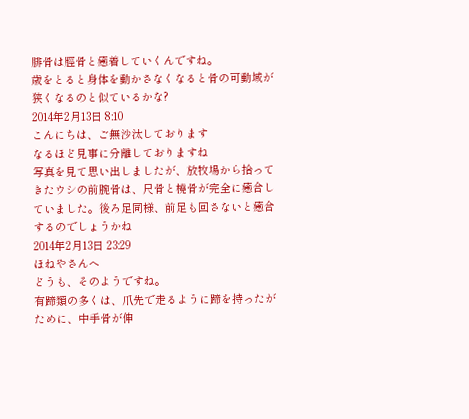腓骨は脛骨と癒着していくんですね。
歳をとると身体を動かさなくなると骨の可動域が狭くなるのと似ているかな?
2014年2月13日 8:10
こんにちは、ご無沙汰しております
なるほど見事に分離しておりますね
写真を見て思い出しましたが、放牧場から拾ってきたウシの前腕骨は、尺骨と橈骨が完全に癒合していました。後ろ足同様、前足も回さないと癒合するのでしょうかね
2014年2月13日 23:29
ほねやさんへ
どうも、そのようですね。
有蹄類の多くは、爪先で走るように蹄を持ったがために、中手骨が伸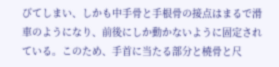びてしまい、しかも中手骨と手根骨の接点はまるで滑車のようになり、前後にしか動かないように固定されている。このため、手首に当たる部分と橈骨と尺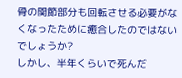骨の関節部分も回転させる必要がなくなったために癒合したのではないでしょうか?
しかし、半年くらいで死んだ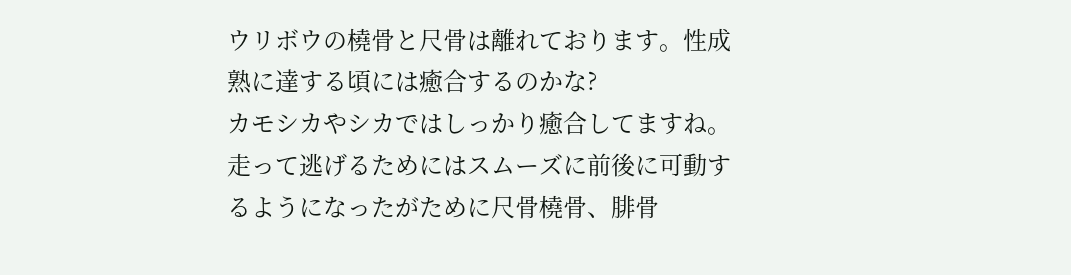ウリボウの橈骨と尺骨は離れております。性成熟に達する頃には癒合するのかな?
カモシカやシカではしっかり癒合してますね。
走って逃げるためにはスムーズに前後に可動するようになったがために尺骨橈骨、腓骨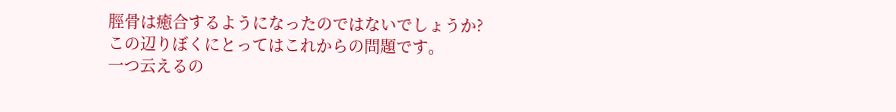脛骨は癒合するようになったのではないでしょうか?
この辺りぼくにとってはこれからの問題です。
一つ云えるの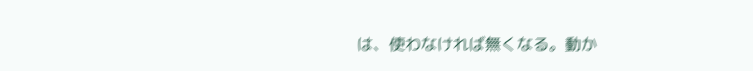は、使わなければ無くなる。動か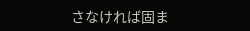さなければ固ま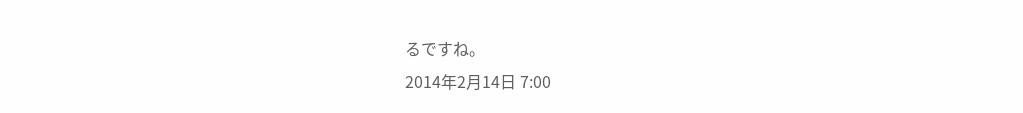るですね。
2014年2月14日 7:00